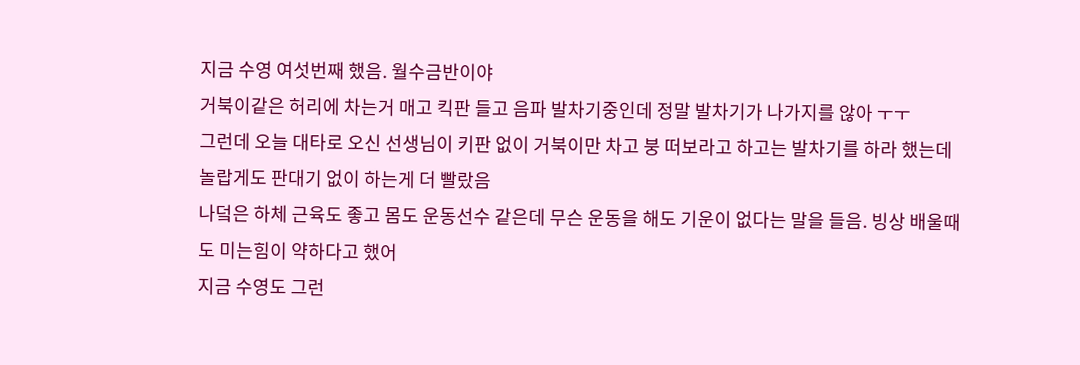지금 수영 여섯번째 했음. 월수금반이야
거북이같은 허리에 차는거 매고 킥판 들고 음파 발차기중인데 정말 발차기가 나가지를 않아 ㅜㅜ
그런데 오늘 대타로 오신 선생님이 키판 없이 거북이만 차고 붕 떠보라고 하고는 발차기를 하라 했는데 놀랍게도 판대기 없이 하는게 더 빨랐음
나덬은 하체 근육도 좋고 몸도 운동선수 같은데 무슨 운동을 해도 기운이 없다는 말을 들음. 빙상 배울때도 미는힘이 약하다고 했어
지금 수영도 그런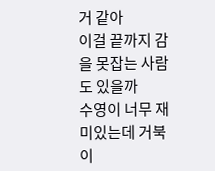거 같아
이걸 끝까지 감을 못잡는 사람도 있을까
수영이 너무 재미있는데 거북이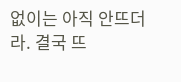없이는 아직 안뜨더라. 결국 뜨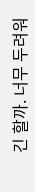긴 할까. 너무 두려워